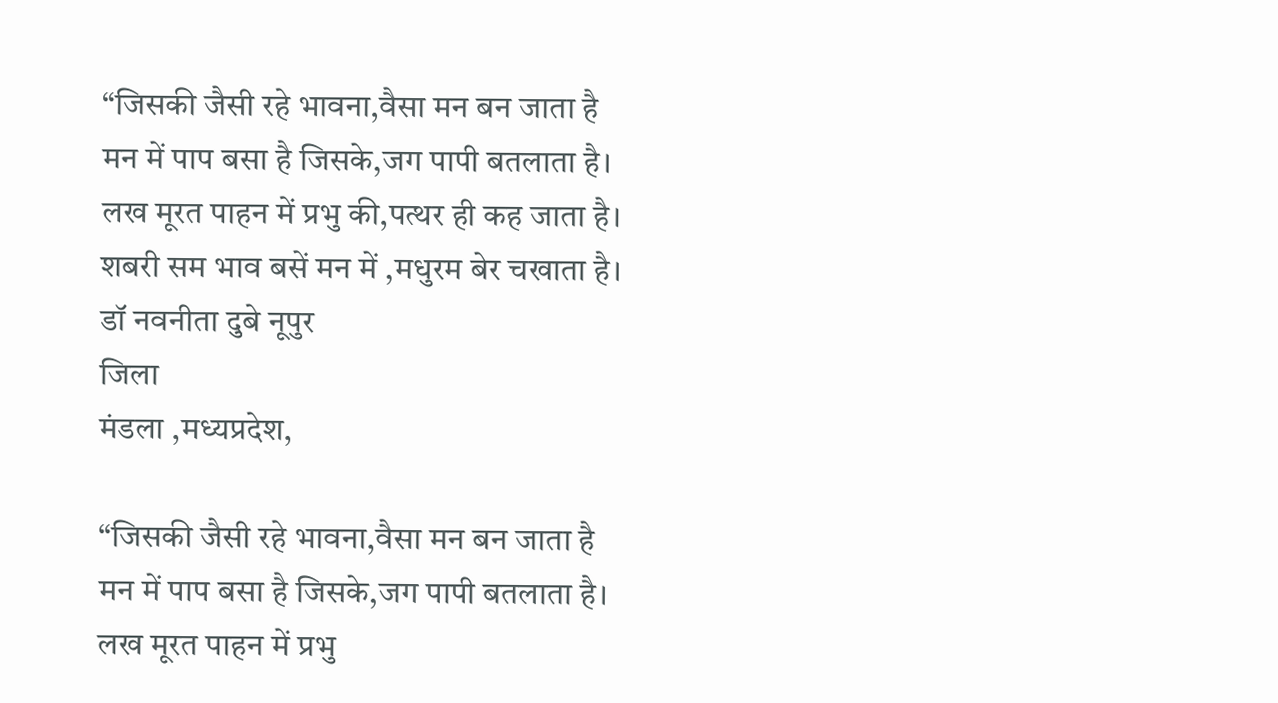“जिसकी जैसी रहे भावना,वैसा मन बन जाता है
मन में पाप बसा है जिसके,जग पापी बतलाता है।
लख मूरत पाहन में प्रभु की,पत्थर ही कह जाता है।
शबरी सम भाव बसें मन में ,मधुरम बेर चखाता है।
डॉ नवनीता दुबे नूपुर
जिला
मंडला ,मध्यप्रदेश,

“जिसकी जैसी रहे भावना,वैसा मन बन जाता है
मन में पाप बसा है जिसके,जग पापी बतलाता है।
लख मूरत पाहन में प्रभु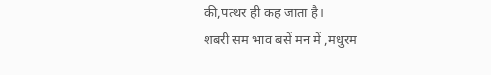की,पत्थर ही कह जाता है।
शबरी सम भाव बसें मन में ,मधुरम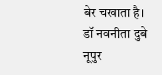बेर चखाता है।
डॉ नवनीता दुबे नूपुर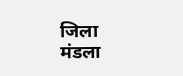जिला
मंडला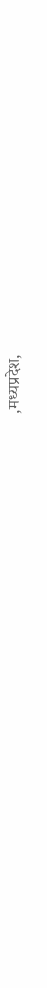,मध्यप्रदेश,